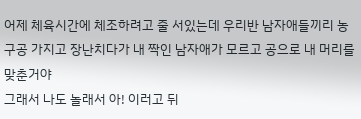어제 체육시간에 체조하려고 줄 서있는데 우리반 남자애들끼리 농구공 가지고 장난치다가 내 짝인 남자애가 모르고 공으로 내 머리를 맞춘거야
그래서 나도 놀래서 아! 이러고 뒤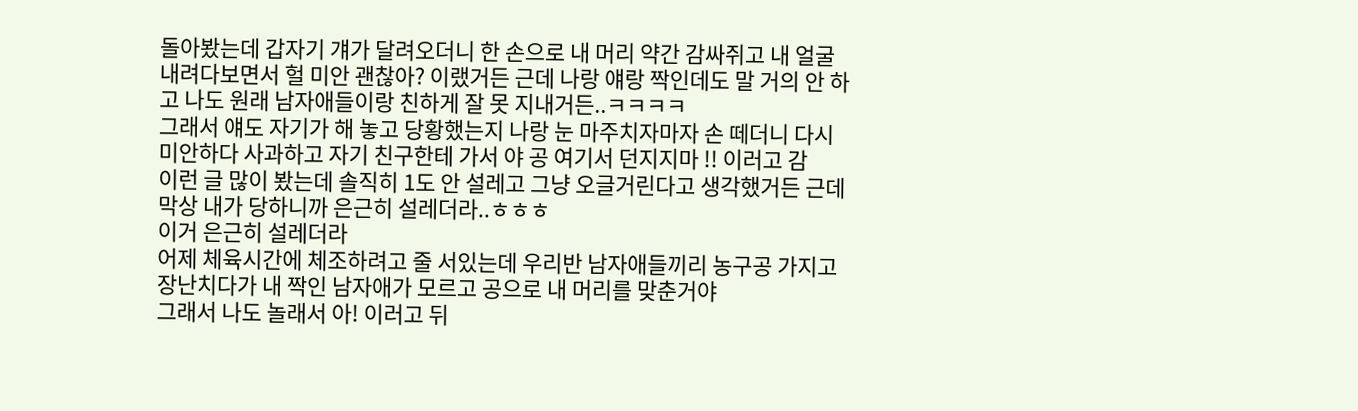돌아봤는데 갑자기 걔가 달려오더니 한 손으로 내 머리 약간 감싸쥐고 내 얼굴 내려다보면서 헐 미안 괜찮아? 이랬거든 근데 나랑 얘랑 짝인데도 말 거의 안 하고 나도 원래 남자애들이랑 친하게 잘 못 지내거든..ㅋㅋㅋㅋ
그래서 얘도 자기가 해 놓고 당황했는지 나랑 눈 마주치자마자 손 떼더니 다시 미안하다 사과하고 자기 친구한테 가서 야 공 여기서 던지지마 !! 이러고 감
이런 글 많이 봤는데 솔직히 1도 안 설레고 그냥 오글거린다고 생각했거든 근데 막상 내가 당하니까 은근히 설레더라..ㅎㅎㅎ
이거 은근히 설레더라
어제 체육시간에 체조하려고 줄 서있는데 우리반 남자애들끼리 농구공 가지고 장난치다가 내 짝인 남자애가 모르고 공으로 내 머리를 맞춘거야
그래서 나도 놀래서 아! 이러고 뒤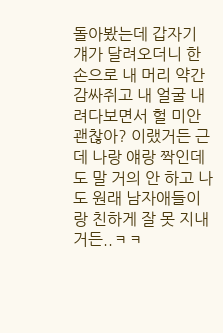돌아봤는데 갑자기 걔가 달려오더니 한 손으로 내 머리 약간 감싸쥐고 내 얼굴 내려다보면서 헐 미안 괜찮아? 이랬거든 근데 나랑 얘랑 짝인데도 말 거의 안 하고 나도 원래 남자애들이랑 친하게 잘 못 지내거든..ㅋㅋ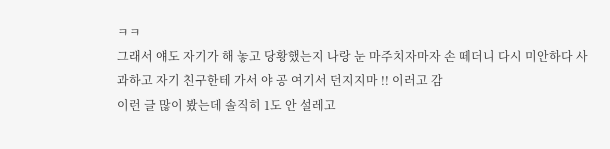ㅋㅋ
그래서 얘도 자기가 해 놓고 당황했는지 나랑 눈 마주치자마자 손 떼더니 다시 미안하다 사과하고 자기 친구한테 가서 야 공 여기서 던지지마 !! 이러고 감
이런 글 많이 봤는데 솔직히 1도 안 설레고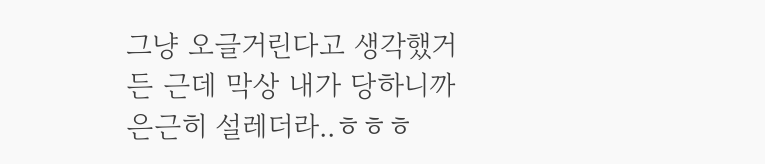그냥 오글거린다고 생각했거든 근데 막상 내가 당하니까 은근히 설레더라..ㅎㅎㅎ